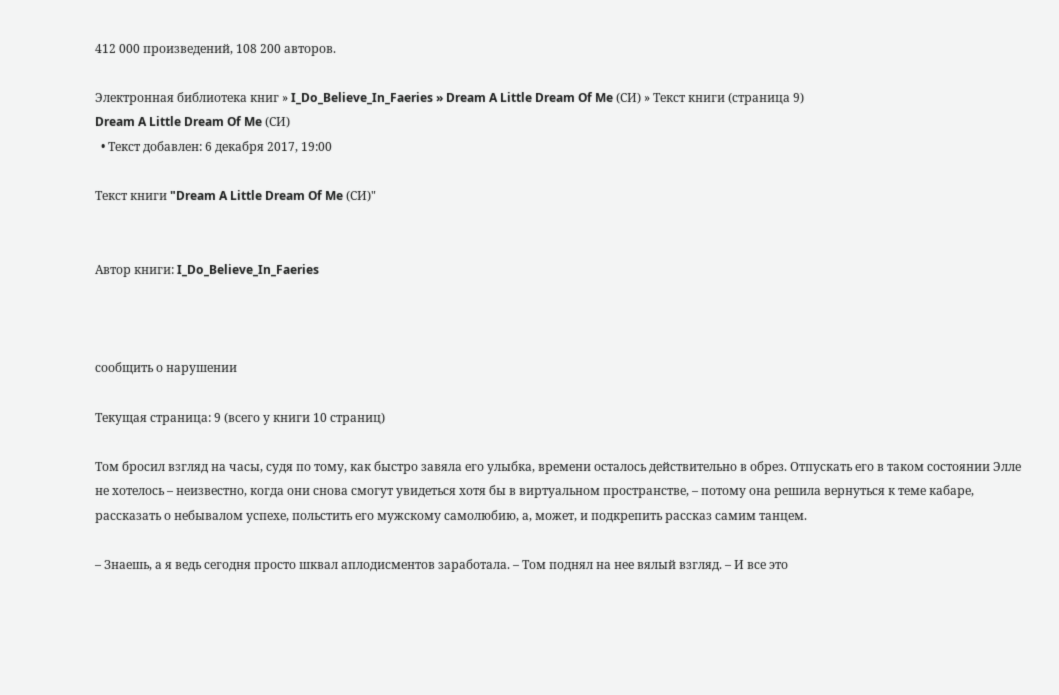412 000 произведений, 108 200 авторов.

Электронная библиотека книг » I_Do_Believe_In_Faeries » Dream A Little Dream Of Me (СИ) » Текст книги (страница 9)
Dream A Little Dream Of Me (СИ)
  • Текст добавлен: 6 декабря 2017, 19:00

Текст книги "Dream A Little Dream Of Me (СИ)"


Автор книги: I_Do_Believe_In_Faeries



сообщить о нарушении

Текущая страница: 9 (всего у книги 10 страниц)

Том бросил взгляд на часы, судя по тому, как быстро завяла его улыбка, времени осталось действительно в обрез. Отпускать его в таком состоянии Элле не хотелось – неизвестно, когда они снова смогут увидеться хотя бы в виртуальном пространстве, – потому она решила вернуться к теме кабаре, рассказать о небывалом успехе, польстить его мужскому самолюбию, а, может, и подкрепить рассказ самим танцем.

– Знаешь, а я ведь сегодня просто шквал аплодисментов заработала. – Том поднял на нее вялый взгляд. – И все это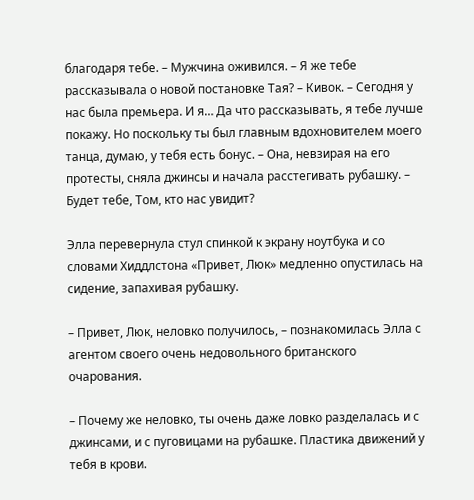благодаря тебе. – Мужчина оживился. – Я же тебе рассказывала о новой постановке Тая? – Кивок. – Сегодня у нас была премьера. И я… Да что рассказывать, я тебе лучше покажу. Но поскольку ты был главным вдохновителем моего танца, думаю, у тебя есть бонус. – Она, невзирая на его протесты, сняла джинсы и начала расстегивать рубашку. – Будет тебе, Том, кто нас увидит?

Элла перевернула стул спинкой к экрану ноутбука и со словами Хиддлстона «Привет, Люк» медленно опустилась на сидение, запахивая рубашку.

– Привет, Люк, неловко получилось, – познакомилась Элла с агентом своего очень недовольного британского очарования.

– Почему же неловко, ты очень даже ловко разделалась и с джинсами, и с пуговицами на рубашке. Пластика движений у тебя в крови.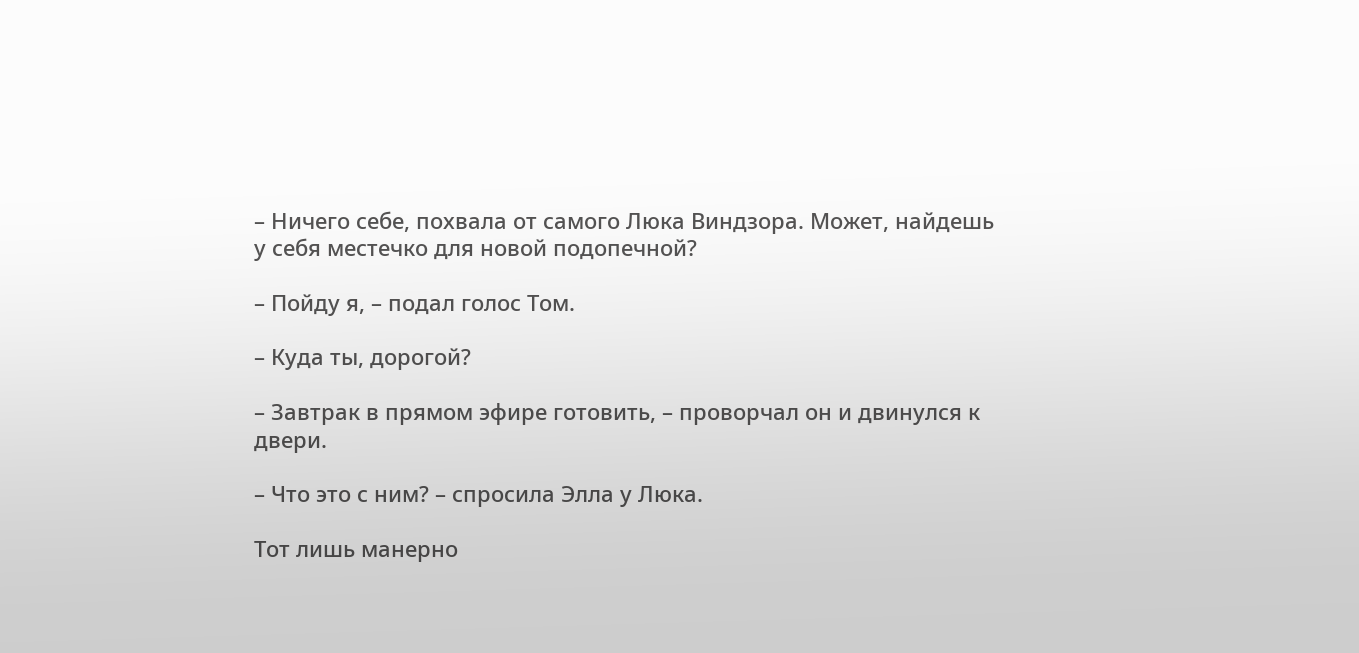– Ничего себе, похвала от самого Люка Виндзора. Может, найдешь у себя местечко для новой подопечной?

– Пойду я, – подал голос Том.

– Куда ты, дорогой?

– Завтрак в прямом эфире готовить, – проворчал он и двинулся к двери.

– Что это с ним? – спросила Элла у Люка.

Тот лишь манерно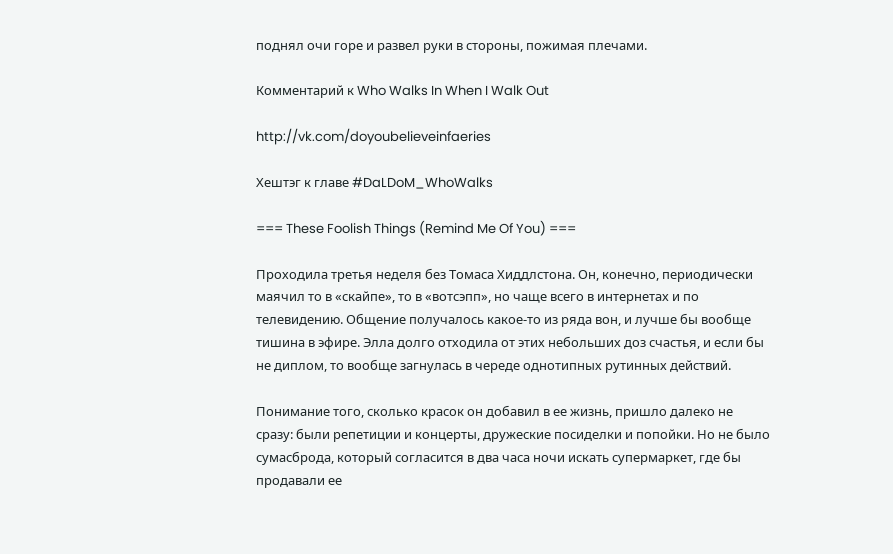поднял очи горе и развел руки в стороны, пожимая плечами.

Комментарий к Who Walks In When I Walk Out

http://vk.com/doyoubelieveinfaeries

Хештэг к главе #DaLDoM_WhoWalks

=== These Foolish Things (Remind Me Of You) ===

Проходила третья неделя без Томаса Хиддлстона. Он, конечно, периодически маячил то в «скайпе», то в «вотсэпп», но чаще всего в интернетах и по телевидению. Общение получалось какое-то из ряда вон, и лучше бы вообще тишина в эфире. Элла долго отходила от этих небольших доз счастья, и если бы не диплом, то вообще загнулась в череде однотипных рутинных действий.

Понимание того, сколько красок он добавил в ее жизнь, пришло далеко не сразу: были репетиции и концерты, дружеские посиделки и попойки. Но не было сумасброда, который согласится в два часа ночи искать супермаркет, где бы продавали ее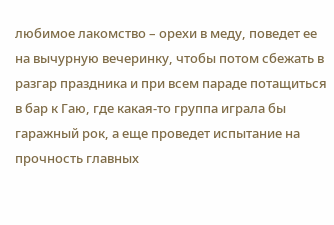любимое лакомство – орехи в меду, поведет ее на вычурную вечеринку, чтобы потом сбежать в разгар праздника и при всем параде потащиться в бар к Гаю, где какая-то группа играла бы гаражный рок, а еще проведет испытание на прочность главных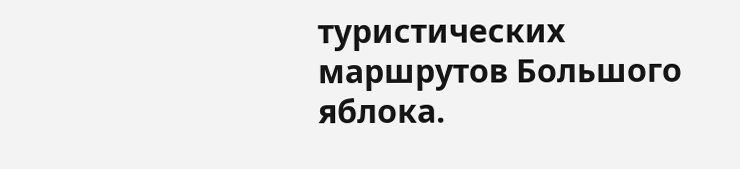туристических маршрутов Большого яблока.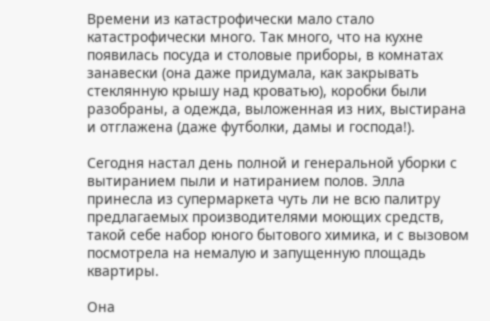Времени из катастрофически мало стало катастрофически много. Так много, что на кухне появилась посуда и столовые приборы, в комнатах занавески (она даже придумала, как закрывать стеклянную крышу над кроватью), коробки были разобраны, а одежда, выложенная из них, выстирана и отглажена (даже футболки, дамы и господа!).

Сегодня настал день полной и генеральной уборки с вытиранием пыли и натиранием полов. Элла принесла из супермаркета чуть ли не всю палитру предлагаемых производителями моющих средств, такой себе набор юного бытового химика, и с вызовом посмотрела на немалую и запущенную площадь квартиры.

Она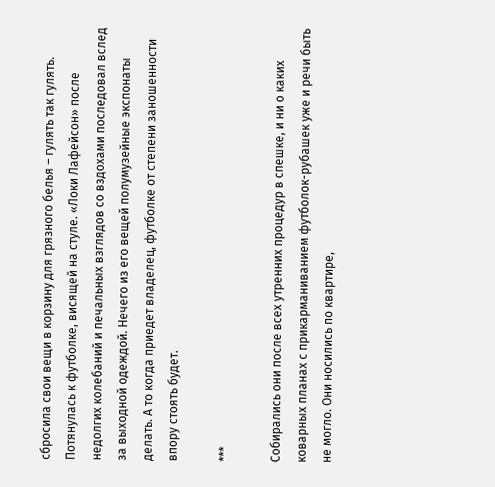сбросила свои вещи в корзину для грязного белья – гулять так гулять. Потянулась к футболке, висящей на стуле. «Локи Лафейсон» после недолгих колебаний и печальных взглядов со вздохами последовал вслед за выходной одеждой. Нечего из его вещей полумузейные экспонаты делать. А то когда приедет владелец, футболке от степени заношенности впору стоять будет.

***

Собирались они после всех утренних процедур в спешке, и ни о каких коварных планах с прикарманиванием футболок-рубашек уже и речи быть не могло. Они носились по квартире,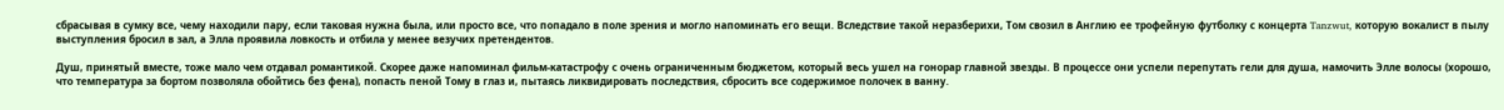сбрасывая в сумку все, чему находили пару, если таковая нужна была, или просто все, что попадало в поле зрения и могло напоминать его вещи. Вследствие такой неразберихи, Том свозил в Англию ее трофейную футболку с концерта Tanzwut, которую вокалист в пылу выступления бросил в зал, а Элла проявила ловкость и отбила у менее везучих претендентов.

Душ, принятый вместе, тоже мало чем отдавал романтикой. Скорее даже напоминал фильм-катастрофу с очень ограниченным бюджетом, который весь ушел на гонорар главной звезды. В процессе они успели перепутать гели для душа, намочить Элле волосы (хорошо, что температура за бортом позволяла обойтись без фена), попасть пеной Тому в глаз и, пытаясь ликвидировать последствия, сбросить все содержимое полочек в ванну.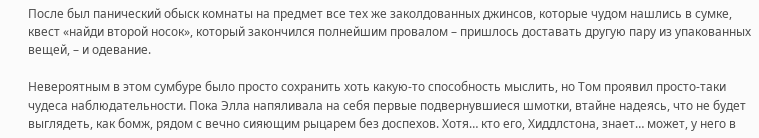После был панический обыск комнаты на предмет все тех же заколдованных джинсов, которые чудом нашлись в сумке, квест «найди второй носок», который закончился полнейшим провалом – пришлось доставать другую пару из упакованных вещей, – и одевание.

Невероятным в этом сумбуре было просто сохранить хоть какую-то способность мыслить, но Том проявил просто-таки чудеса наблюдательности. Пока Элла напяливала на себя первые подвернувшиеся шмотки, втайне надеясь, что не будет выглядеть, как бомж, рядом с вечно сияющим рыцарем без доспехов. Хотя… кто его, Хиддлстона, знает… может, у него в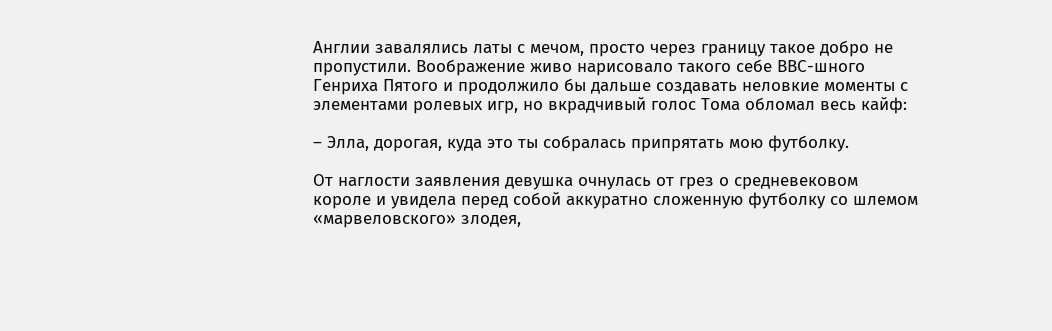Англии завалялись латы с мечом, просто через границу такое добро не пропустили. Воображение живо нарисовало такого себе ВВС-шного Генриха Пятого и продолжило бы дальше создавать неловкие моменты с элементами ролевых игр, но вкрадчивый голос Тома обломал весь кайф:

– Элла, дорогая, куда это ты собралась припрятать мою футболку.

От наглости заявления девушка очнулась от грез о средневековом короле и увидела перед собой аккуратно сложенную футболку со шлемом «марвеловского» злодея,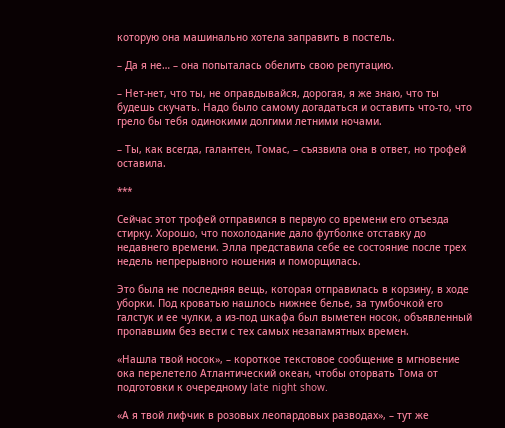которую она машинально хотела заправить в постель.

– Да я не… – она попыталась обелить свою репутацию.

– Нет-нет, что ты, не оправдывайся, дорогая, я же знаю, что ты будешь скучать. Надо было самому догадаться и оставить что-то, что грело бы тебя одинокими долгими летними ночами.

– Ты, как всегда, галантен, Томас, – съязвила она в ответ, но трофей оставила.

***

Сейчас этот трофей отправился в первую со времени его отъезда стирку. Хорошо, что похолодание дало футболке отставку до недавнего времени. Элла представила себе ее состояние после трех недель непрерывного ношения и поморщилась.

Это была не последняя вещь, которая отправилась в корзину, в ходе уборки. Под кроватью нашлось нижнее белье, за тумбочкой его галстук и ее чулки, а из-под шкафа был выметен носок, объявленный пропавшим без вести с тех самых незапамятных времен.

«Нашла твой носок», – короткое текстовое сообщение в мгновение ока перелетело Атлантический океан, чтобы оторвать Тома от подготовки к очередному late night show.

«А я твой лифчик в розовых леопардовых разводах», – тут же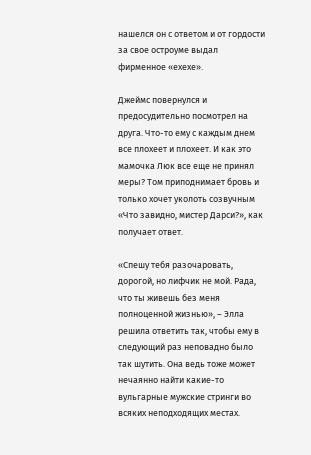нашелся он с ответом и от гордости за свое остроуме выдал фирменное «ехехе».

Джеймс повернулся и предосудительно посмотрел на друга. Что-то ему с каждым днем все плохеет и плохеет. И как это мамочка Люк все еще не принял меры? Том приподнимает бровь и только хочет уколоть созвучным «Что завидно, мистер Дарси?», как получает ответ.

«Спешу тебя разочаровать, дорогой, но лифчик не мой. Рада, что ты живешь без меня полноценной жизнью», – Элла решила ответить так, чтобы ему в следующий раз неповадно было так шутить. Она ведь тоже может нечаянно найти какие-то вульгарные мужские стринги во всяких неподходящих местах.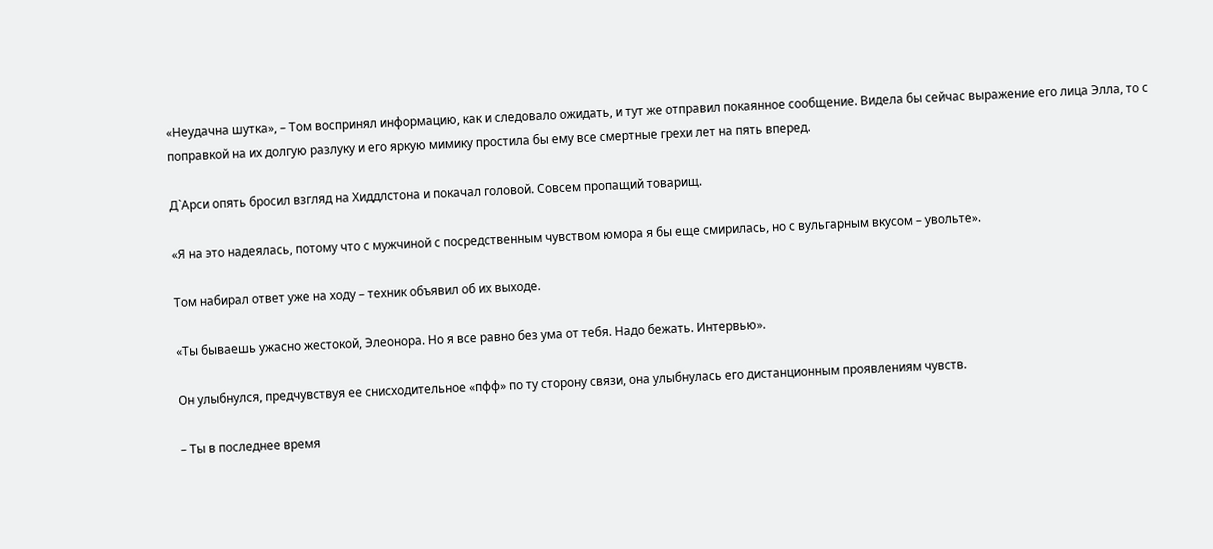«Неудачна шутка», – Том воспринял информацию, как и следовало ожидать, и тут же отправил покаянное сообщение. Видела бы сейчас выражение его лица Элла, то с поправкой на их долгую разлуку и его яркую мимику простила бы ему все смертные грехи лет на пять вперед.

Д`Арси опять бросил взгляд на Хиддлстона и покачал головой. Совсем пропащий товарищ.

«Я на это надеялась, потому что с мужчиной с посредственным чувством юмора я бы еще смирилась, но с вульгарным вкусом – увольте».

Том набирал ответ уже на ходу – техник объявил об их выходе.

«Ты бываешь ужасно жестокой, Элеонора. Но я все равно без ума от тебя. Надо бежать. Интервью».

Он улыбнулся, предчувствуя ее снисходительное «пфф» по ту сторону связи, она улыбнулась его дистанционным проявлениям чувств.

– Ты в последнее время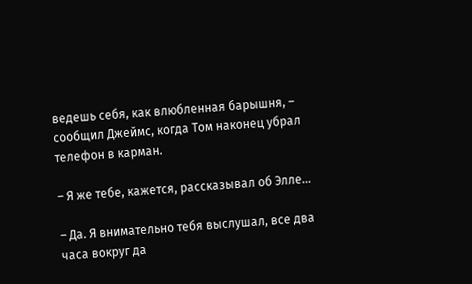ведешь себя, как влюбленная барышня, – сообщил Джеймс, когда Том наконец убрал телефон в карман.

– Я же тебе, кажется, рассказывал об Элле…

– Да. Я внимательно тебя выслушал, все два часа вокруг да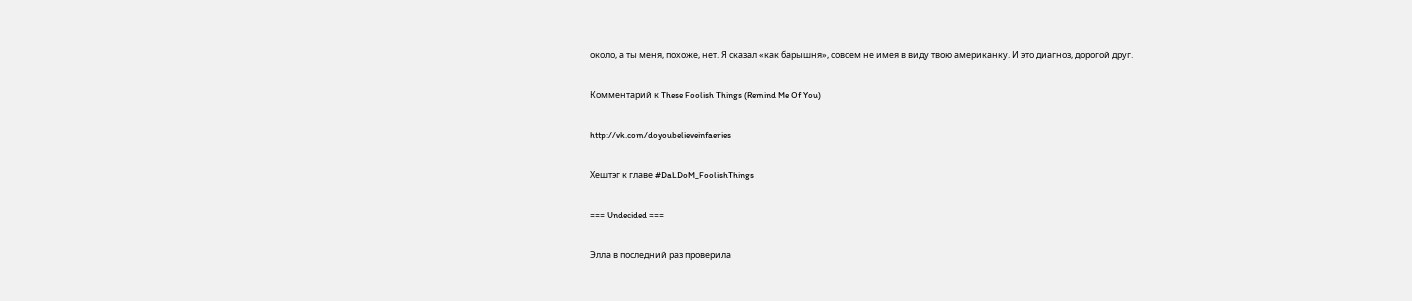около, а ты меня, похоже, нет. Я сказал «как барышня», совсем не имея в виду твою американку. И это диагноз, дорогой друг.

Комментарий к These Foolish Things (Remind Me Of You)

http://vk.com/doyoubelieveinfaeries

Хештэг к главе #DaLDoM_FoolishThings

=== Undecided ===

Элла в последний раз проверила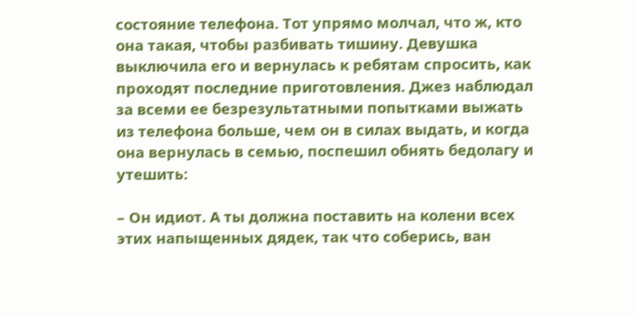состояние телефона. Тот упрямо молчал, что ж, кто она такая, чтобы разбивать тишину. Девушка выключила его и вернулась к ребятам спросить, как проходят последние приготовления. Джез наблюдал за всеми ее безрезультатными попытками выжать из телефона больше, чем он в силах выдать, и когда она вернулась в семью, поспешил обнять бедолагу и утешить:

– Он идиот. А ты должна поставить на колени всех этих напыщенных дядек, так что соберись, ван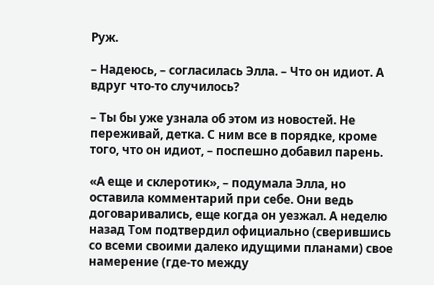Руж.

– Надеюсь, – согласилась Элла. – Что он идиот. А вдруг что-то случилось?

– Ты бы уже узнала об этом из новостей. Не переживай, детка. С ним все в порядке, кроме того, что он идиот, – поспешно добавил парень.

«А еще и склеротик», – подумала Элла, но оставила комментарий при себе. Они ведь договаривались, еще когда он уезжал. А неделю назад Том подтвердил официально (сверившись со всеми своими далеко идущими планами) свое намерение (где-то между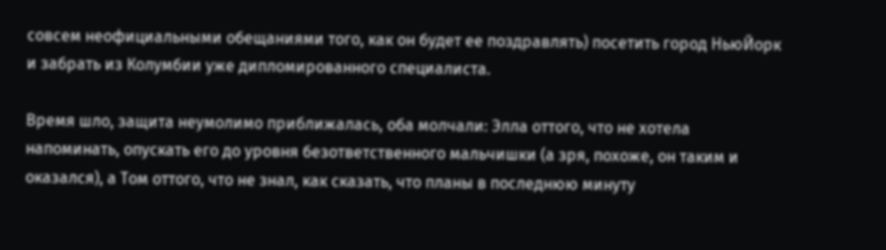совсем неофициальными обещаниями того, как он будет ее поздравлять) посетить город НьюЙорк и забрать из Колумбии уже дипломированного специалиста.

Время шло, защита неумолимо приближалась, оба молчали: Элла оттого, что не хотела напоминать, опускать его до уровня безответственного мальчишки (а зря, похоже, он таким и оказался), а Том оттого, что не знал, как сказать, что планы в последнюю минуту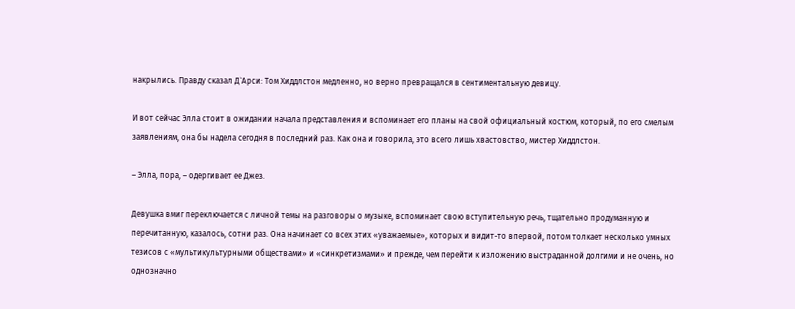накрылись. Правду сказал Д`Арси: Том Хиддлстон медленно, но верно превращался в сентиментальную девицу.

И вот сейчас Элла стоит в ожидании начала представления и вспоминает его планы на свой официальный костюм, который, по его смелым заявлениям, она бы надела сегодня в последний раз. Как она и говорила, это всего лишь хвастовство, мистер Хиддлстон.

– Элла, пора, – одергивает ее Джез.

Девушка вмиг переключается с личной темы на разговоры о музыке, вспоминает свою вступительную речь, тщательно продуманную и перечитанную, казалось, сотни раз. Она начинает со всех этих «уважаемые», которых и видит-то впервой, потом толкает несколько умных тезисов с «мультикультурными обществами» и «синкретизмами» и прежде, чем перейти к изложению выстраданной долгими и не очень, но однозначно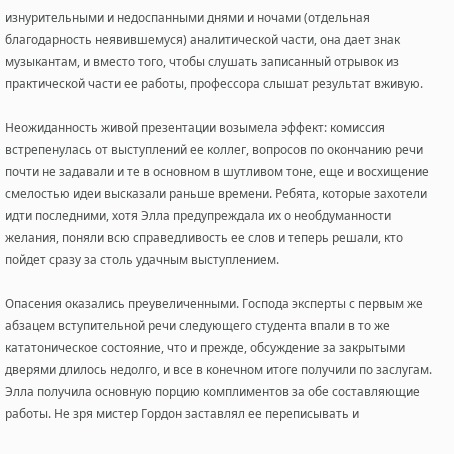изнурительными и недоспанными днями и ночами (отдельная благодарность неявившемуся) аналитической части, она дает знак музыкантам, и вместо того, чтобы слушать записанный отрывок из практической части ее работы, профессора слышат результат вживую.

Неожиданность живой презентации возымела эффект: комиссия встрепенулась от выступлений ее коллег, вопросов по окончанию речи почти не задавали и те в основном в шутливом тоне, еще и восхищение смелостью идеи высказали раньше времени. Ребята, которые захотели идти последними, хотя Элла предупреждала их о необдуманности желания, поняли всю справедливость ее слов и теперь решали, кто пойдет сразу за столь удачным выступлением.

Опасения оказались преувеличенными. Господа эксперты с первым же абзацем вступительной речи следующего студента впали в то же кататоническое состояние, что и прежде, обсуждение за закрытыми дверями длилось недолго, и все в конечном итоге получили по заслугам. Элла получила основную порцию комплиментов за обе составляющие работы. Не зря мистер Гордон заставлял ее переписывать и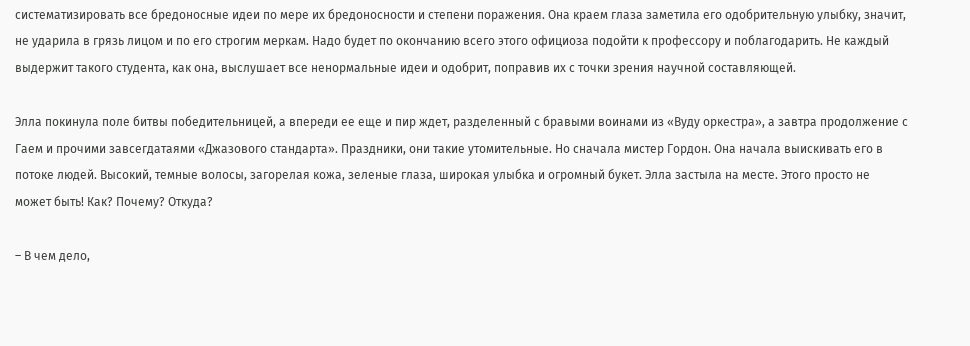систематизировать все бредоносные идеи по мере их бредоносности и степени поражения. Она краем глаза заметила его одобрительную улыбку, значит, не ударила в грязь лицом и по его строгим меркам. Надо будет по окончанию всего этого официоза подойти к профессору и поблагодарить. Не каждый выдержит такого студента, как она, выслушает все ненормальные идеи и одобрит, поправив их с точки зрения научной составляющей.

Элла покинула поле битвы победительницей, а впереди ее еще и пир ждет, разделенный с бравыми воинами из «Вуду оркестра», а завтра продолжение с Гаем и прочими завсегдатаями «Джазового стандарта». Праздники, они такие утомительные. Но сначала мистер Гордон. Она начала выискивать его в потоке людей. Высокий, темные волосы, загорелая кожа, зеленые глаза, широкая улыбка и огромный букет. Элла застыла на месте. Этого просто не может быть! Как? Почему? Откуда?

– В чем дело,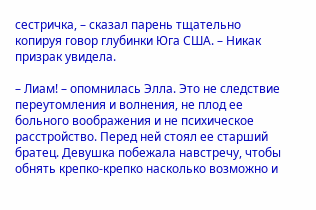сестричка, – сказал парень тщательно копируя говор глубинки Юга США. – Никак призрак увидела.

– Лиам! – опомнилась Элла. Это не следствие переутомления и волнения, не плод ее больного воображения и не психическое расстройство. Перед ней стоял ее старший братец. Девушка побежала навстречу, чтобы обнять крепко-крепко насколько возможно и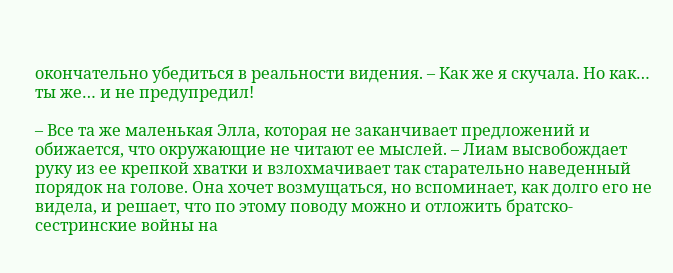окончательно убедиться в реальности видения. – Как же я скучала. Но как… ты же… и не предупредил!

– Все та же маленькая Элла, которая не заканчивает предложений и обижается, что окружающие не читают ее мыслей. – Лиам высвобождает руку из ее крепкой хватки и взлохмачивает так старательно наведенный порядок на голове. Она хочет возмущаться, но вспоминает, как долго его не видела, и решает, что по этому поводу можно и отложить братско-сестринские войны на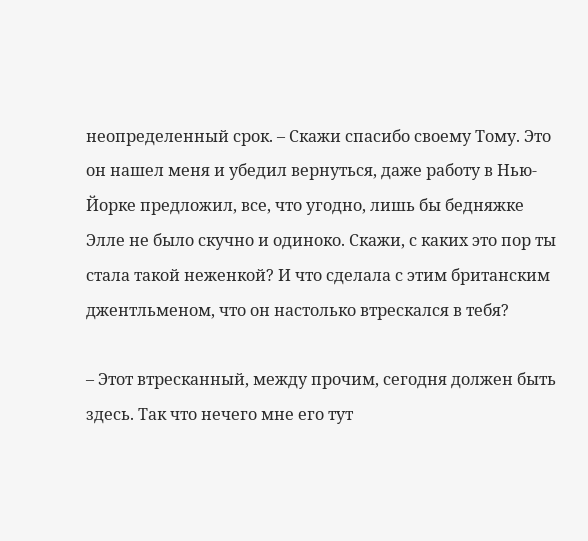неопределенный срок. – Скажи спасибо своему Тому. Это он нашел меня и убедил вернуться, даже работу в Нью-Йорке предложил, все, что угодно, лишь бы бедняжке Элле не было скучно и одиноко. Скажи, с каких это пор ты стала такой неженкой? И что сделала с этим британским джентльменом, что он настолько втрескался в тебя?

– Этот втресканный, между прочим, сегодня должен быть здесь. Так что нечего мне его тут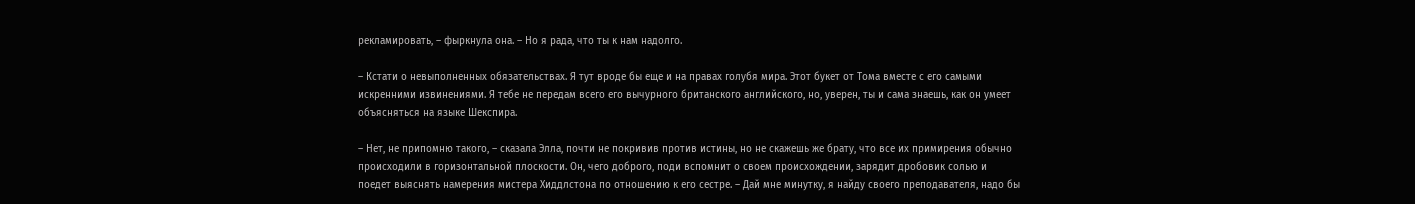рекламировать, – фыркнула она. – Но я рада, что ты к нам надолго.

– Кстати о невыполненных обязательствах. Я тут вроде бы еще и на правах голубя мира. Этот букет от Тома вместе с его самыми искренними извинениями. Я тебе не передам всего его вычурного британского английского, но, уверен, ты и сама знаешь, как он умеет объясняться на языке Шекспира.

– Нет, не припомню такого, – сказала Элла, почти не покривив против истины, но не скажешь же брату, что все их примирения обычно происходили в горизонтальной плоскости. Он, чего доброго, поди вспомнит о своем происхождении, зарядит дробовик солью и поедет выяснять намерения мистера Хиддлстона по отношению к его сестре. – Дай мне минутку, я найду своего преподавателя, надо бы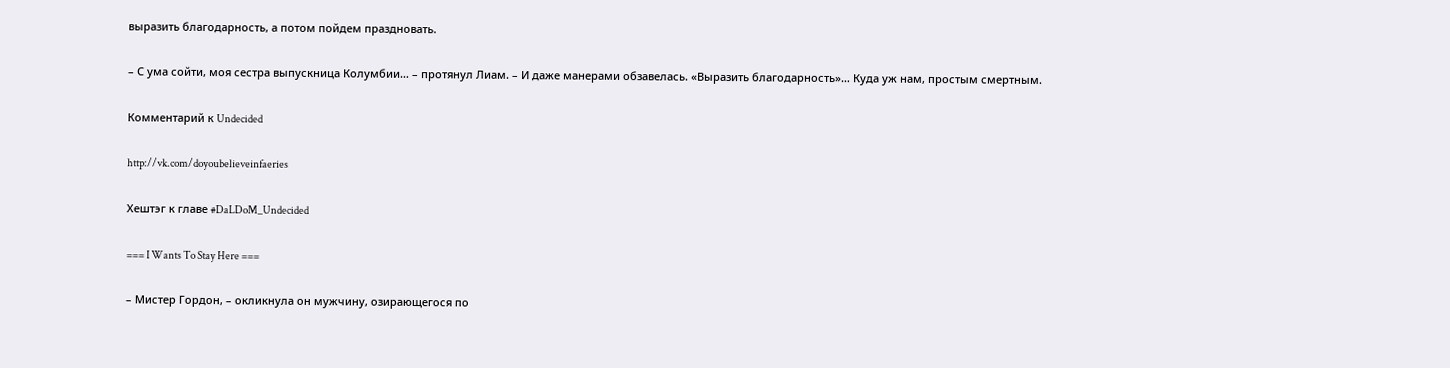выразить благодарность, а потом пойдем праздновать.

– С ума сойти, моя сестра выпускница Колумбии… – протянул Лиам. – И даже манерами обзавелась. «Выразить благодарность»… Куда уж нам, простым смертным.

Комментарий к Undecided

http://vk.com/doyoubelieveinfaeries

Хештэг к главе #DaLDoM_Undecided

=== I Wants To Stay Here ===

– Мистер Гордон, – окликнула он мужчину, озирающегося по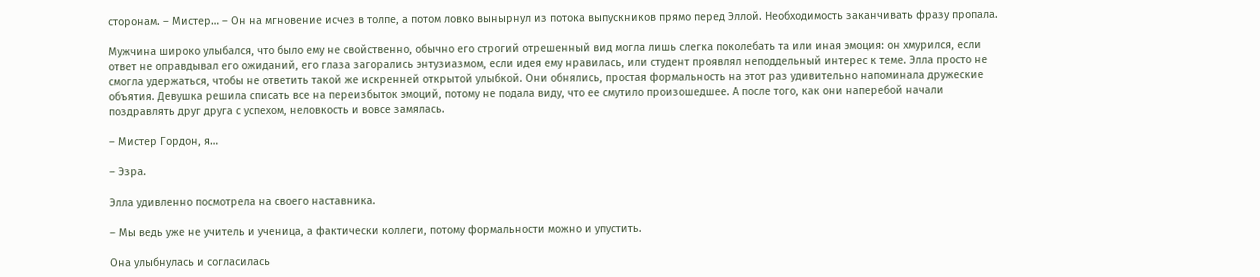сторонам. – Мистер… – Он на мгновение исчез в толпе, а потом ловко вынырнул из потока выпускников прямо перед Эллой. Необходимость заканчивать фразу пропала.

Мужчина широко улыбался, что было ему не свойственно, обычно его строгий отрешенный вид могла лишь слегка поколебать та или иная эмоция: он хмурился, если ответ не оправдывал его ожиданий, его глаза загорались энтузиазмом, если идея ему нравилась, или студент проявлял неподдельный интерес к теме. Элла просто не смогла удержаться, чтобы не ответить такой же искренней открытой улыбкой. Они обнялись, простая формальность на этот раз удивительно напоминала дружеские объятия. Девушка решила списать все на переизбыток эмоций, потому не подала виду, что ее смутило произошедшее. А после того, как они наперебой начали поздравлять друг друга с успехом, неловкость и вовсе замялась.

– Мистер Гордон, я…

– Эзра.

Элла удивленно посмотрела на своего наставника.

– Мы ведь уже не учитель и ученица, а фактически коллеги, потому формальности можно и упустить.

Она улыбнулась и согласилась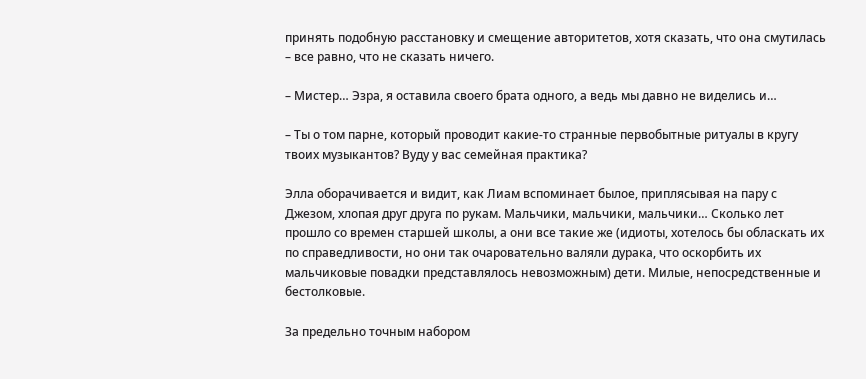принять подобную расстановку и смещение авторитетов, хотя сказать, что она смутилась – все равно, что не сказать ничего.

– Мистер… Эзра, я оставила своего брата одного, а ведь мы давно не виделись и…

– Ты о том парне, который проводит какие-то странные первобытные ритуалы в кругу твоих музыкантов? Вуду у вас семейная практика?

Элла оборачивается и видит, как Лиам вспоминает былое, приплясывая на пару с Джезом, хлопая друг друга по рукам. Мальчики, мальчики, мальчики… Сколько лет прошло со времен старшей школы, а они все такие же (идиоты, хотелось бы обласкать их по справедливости, но они так очаровательно валяли дурака, что оскорбить их мальчиковые повадки представлялось невозможным) дети. Милые, непосредственные и бестолковые.

За предельно точным набором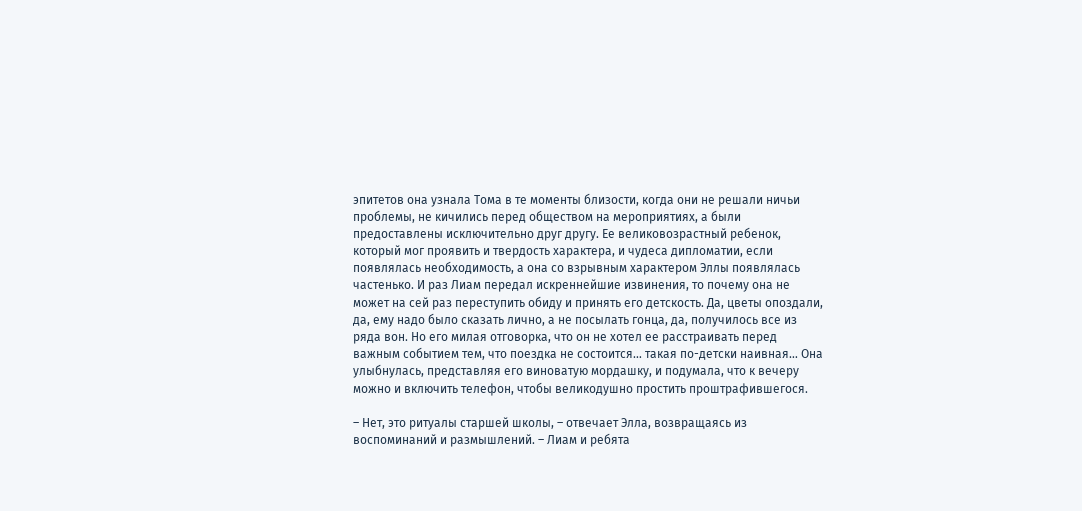эпитетов она узнала Тома в те моменты близости, когда они не решали ничьи проблемы, не кичились перед обществом на мероприятиях, а были предоставлены исключительно друг другу. Ее великовозрастный ребенок, который мог проявить и твердость характера, и чудеса дипломатии, если появлялась необходимость, а она со взрывным характером Эллы появлялась частенько. И раз Лиам передал искреннейшие извинения, то почему она не может на сей раз переступить обиду и принять его детскость. Да, цветы опоздали, да, ему надо было сказать лично, а не посылать гонца, да, получилось все из ряда вон. Но его милая отговорка, что он не хотел ее расстраивать перед важным событием тем, что поездка не состоится… такая по-детски наивная… Она улыбнулась, представляя его виноватую мордашку, и подумала, что к вечеру можно и включить телефон, чтобы великодушно простить проштрафившегося.

– Нет, это ритуалы старшей школы, – отвечает Элла, возвращаясь из воспоминаний и размышлений. – Лиам и ребята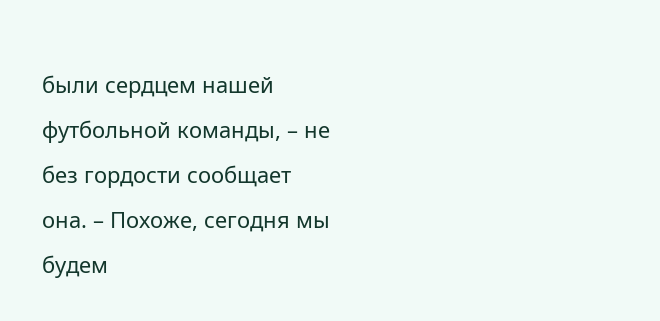были сердцем нашей футбольной команды, – не без гордости сообщает она. – Похоже, сегодня мы будем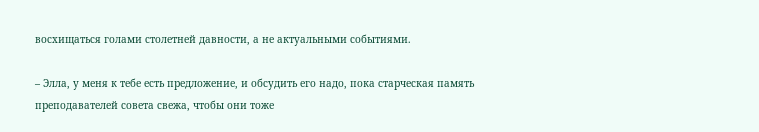восхищаться голами столетней давности, а не актуальными событиями.

– Элла, у меня к тебе есть предложение, и обсудить его надо, пока старческая память преподавателей совета свежа, чтобы они тоже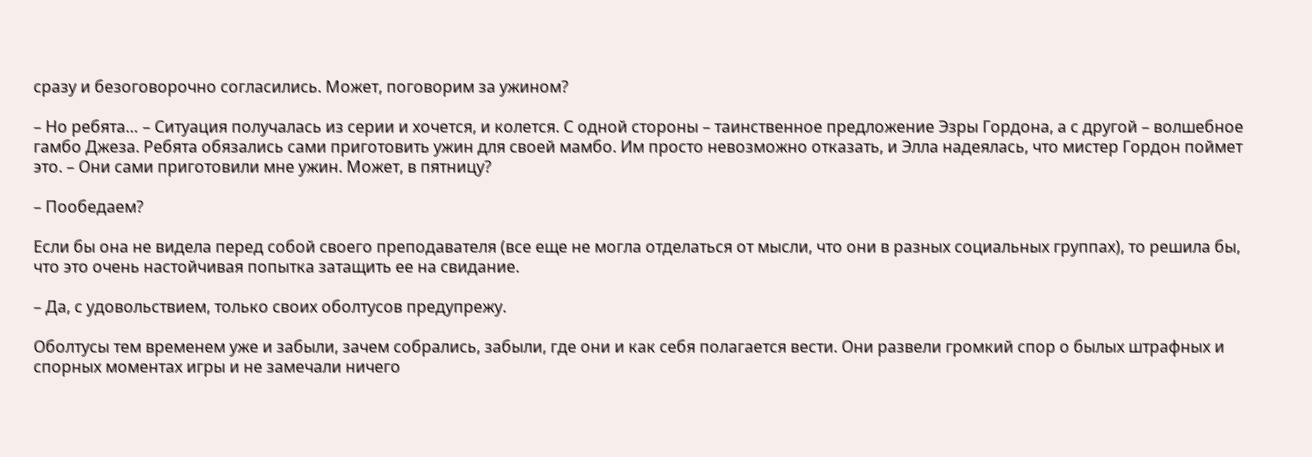сразу и безоговорочно согласились. Может, поговорим за ужином?

– Но ребята… – Ситуация получалась из серии и хочется, и колется. С одной стороны – таинственное предложение Эзры Гордона, а с другой – волшебное гамбо Джеза. Ребята обязались сами приготовить ужин для своей мамбо. Им просто невозможно отказать, и Элла надеялась, что мистер Гордон поймет это. – Они сами приготовили мне ужин. Может, в пятницу?

– Пообедаем?

Если бы она не видела перед собой своего преподавателя (все еще не могла отделаться от мысли, что они в разных социальных группах), то решила бы, что это очень настойчивая попытка затащить ее на свидание.

– Да, с удовольствием, только своих оболтусов предупрежу.

Оболтусы тем временем уже и забыли, зачем собрались, забыли, где они и как себя полагается вести. Они развели громкий спор о былых штрафных и спорных моментах игры и не замечали ничего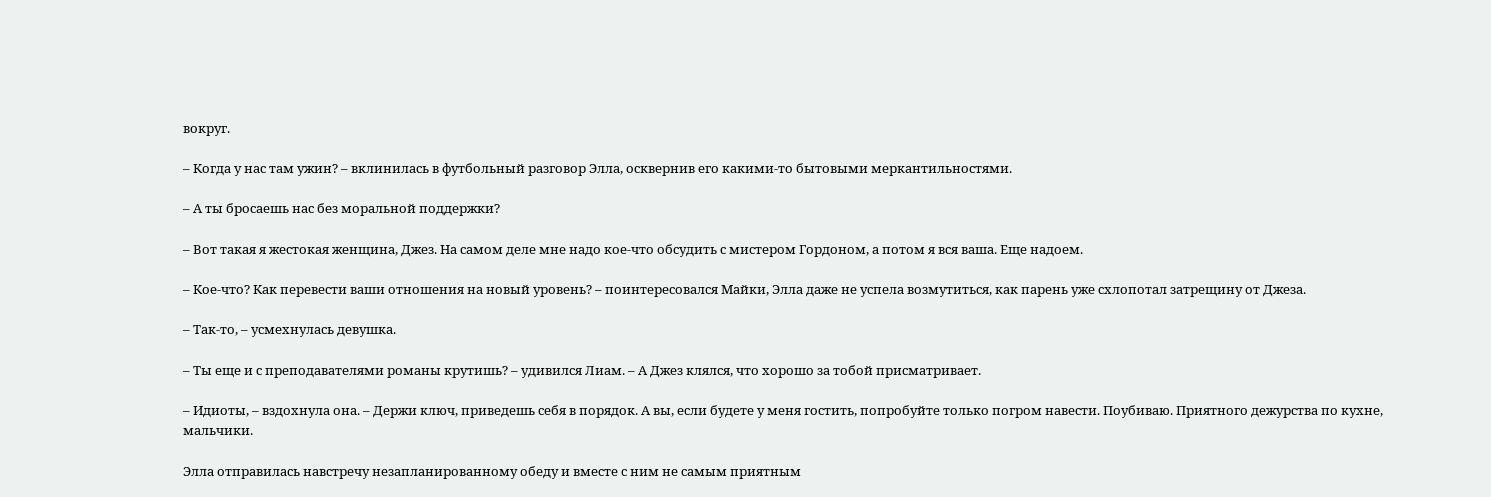вокруг.

– Когда у нас там ужин? – вклинилась в футбольный разговор Элла, осквернив его какими-то бытовыми меркантильностями.

– А ты бросаешь нас без моральной поддержки?

– Вот такая я жестокая женщина, Джез. На самом деле мне надо кое-что обсудить с мистером Гордоном, а потом я вся ваша. Еще надоем.

– Кое-что? Как перевести ваши отношения на новый уровень? – поинтересовался Майки, Элла даже не успела возмутиться, как парень уже схлопотал затрещину от Джеза.

– Так-то, – усмехнулась девушка.

– Ты еще и с преподавателями романы крутишь? – удивился Лиам. – А Джез клялся, что хорошо за тобой присматривает.

– Идиоты, – вздохнула она. – Держи ключ, приведешь себя в порядок. А вы, если будете у меня гостить, попробуйте только погром навести. Поубиваю. Приятного дежурства по кухне, мальчики.

Элла отправилась навстречу незапланированному обеду и вместе с ним не самым приятным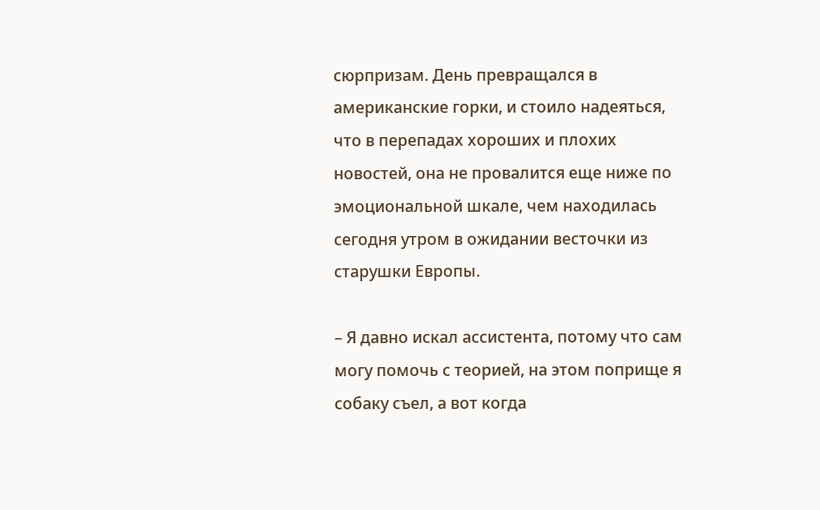сюрпризам. День превращался в американские горки, и стоило надеяться, что в перепадах хороших и плохих новостей, она не провалится еще ниже по эмоциональной шкале, чем находилась сегодня утром в ожидании весточки из старушки Европы.

– Я давно искал ассистента, потому что сам могу помочь с теорией, на этом поприще я собаку съел, а вот когда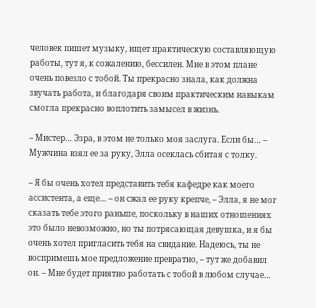человек пишет музыку, ищет практическую составляющую работы, тут я, к сожалению, бессилен. Мне в этом плане очень повезло с тобой. Ты прекрасно знала, как должна звучать работа, и благодаря своим практическим навыкам смогла прекрасно воплотить замысел в жизнь.

– Мистер… Эзра, в этом не только моя заслуга. Если бы… – Мужчина взял ее за руку, Элла осеклась сбитая с толку.

– Я бы очень хотел представить тебя кафедре как моего ассистента, а еще… – он сжал ее руку крепче, – Элла, я не мог сказать тебе этого раньше, поскольку в наших отношениях это было невозможно, но ты потрясающая девушка, и я бы очень хотел пригласить тебя на свидание. Надеюсь, ты не воспримешь мое предложение превратно, – тут же добавил он. – Мне будет приятно работать с тобой в любом случае…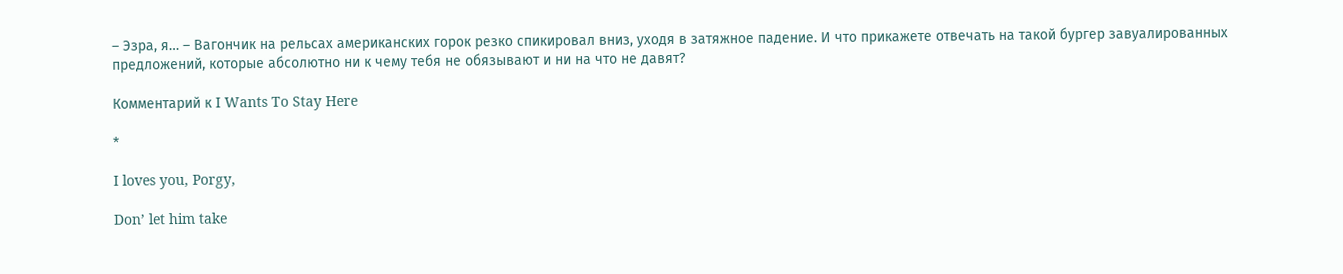– Эзра, я… – Вагончик на рельсах американских горок резко спикировал вниз, уходя в затяжное падение. И что прикажете отвечать на такой бургер завуалированных предложений, которые абсолютно ни к чему тебя не обязывают и ни на что не давят?

Комментарий к I Wants To Stay Here

*

I loves you, Porgy,

Don’ let him take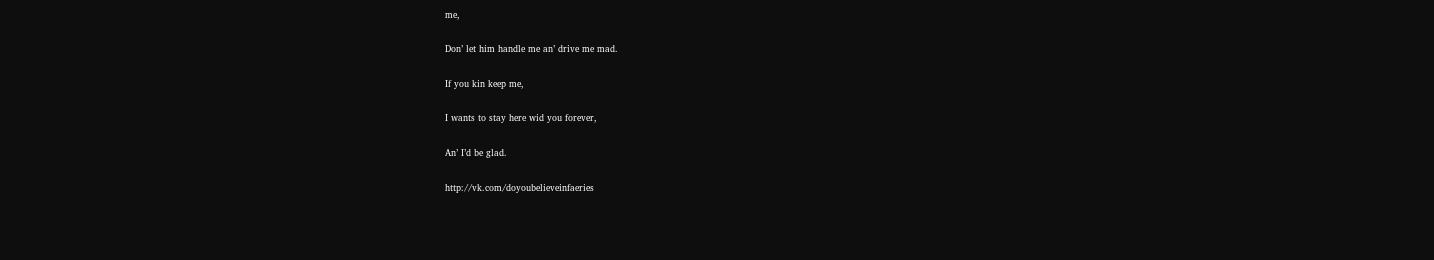me,

Don’ let him handle me an’ drive me mad.

If you kin keep me,

I wants to stay here wid you forever,

An’ I’d be glad.

http://vk.com/doyoubelieveinfaeries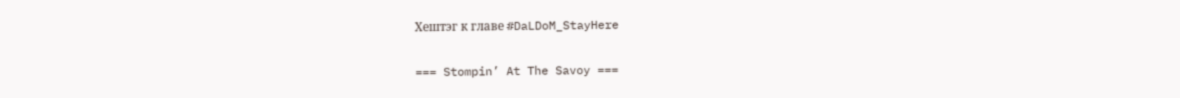Хештэг к главе #DaLDoM_StayHere

=== Stompin’ At The Savoy ===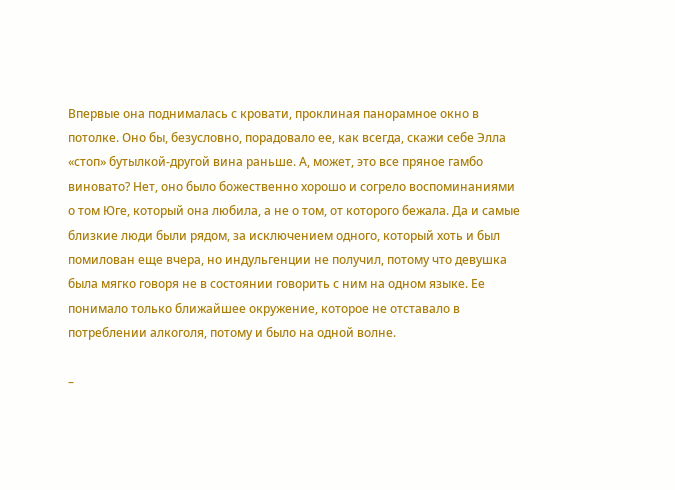Впервые она поднималась с кровати, проклиная панорамное окно в потолке. Оно бы, безусловно, порадовало ее, как всегда, скажи себе Элла «стоп» бутылкой-другой вина раньше. А, может, это все пряное гамбо виновато? Нет, оно было божественно хорошо и согрело воспоминаниями о том Юге, который она любила, а не о том, от которого бежала. Да и самые близкие люди были рядом, за исключением одного, который хоть и был помилован еще вчера, но индульгенции не получил, потому что девушка была мягко говоря не в состоянии говорить с ним на одном языке. Ее понимало только ближайшее окружение, которое не отставало в потреблении алкоголя, потому и было на одной волне.

–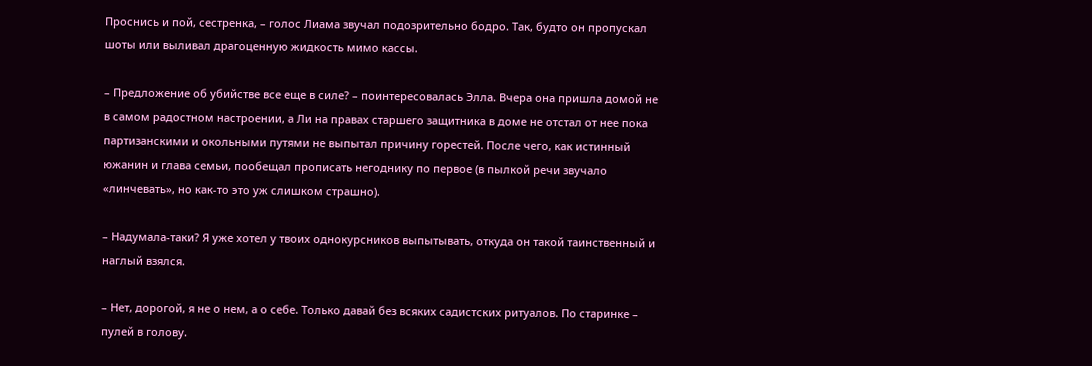Проснись и пой, сестренка, – голос Лиама звучал подозрительно бодро. Так, будто он пропускал шоты или выливал драгоценную жидкость мимо кассы.

– Предложение об убийстве все еще в силе? – поинтересовалась Элла. Вчера она пришла домой не в самом радостном настроении, а Ли на правах старшего защитника в доме не отстал от нее пока партизанскими и окольными путями не выпытал причину горестей. После чего, как истинный южанин и глава семьи, пообещал прописать негоднику по первое (в пылкой речи звучало «линчевать», но как-то это уж слишком страшно).

– Надумала-таки? Я уже хотел у твоих однокурсников выпытывать, откуда он такой таинственный и наглый взялся.

– Нет, дорогой, я не о нем, а о себе. Только давай без всяких садистских ритуалов. По старинке – пулей в голову.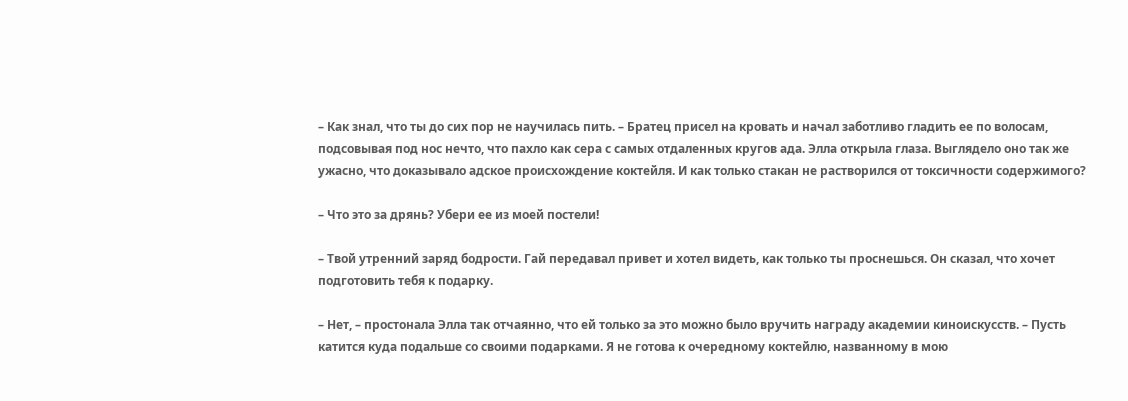– Как знал, что ты до сих пор не научилась пить. – Братец присел на кровать и начал заботливо гладить ее по волосам, подсовывая под нос нечто, что пахло как сера с самых отдаленных кругов ада. Элла открыла глаза. Выглядело оно так же ужасно, что доказывало адское происхождение коктейля. И как только стакан не растворился от токсичности содержимого?

– Что это за дрянь? Убери ее из моей постели!

– Твой утренний заряд бодрости. Гай передавал привет и хотел видеть, как только ты проснешься. Он сказал, что хочет подготовить тебя к подарку.

– Нет, – простонала Элла так отчаянно, что ей только за это можно было вручить награду академии киноискусств. – Пусть катится куда подальше со своими подарками. Я не готова к очередному коктейлю, названному в мою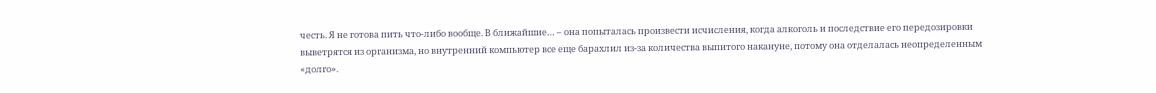честь. Я не готова пить что-либо вообще. В ближайшие… – она попыталась произвести исчисления, когда алкоголь и последствие его передозировки выветрятся из организма, но внутренний компьютер все еще барахлил из-за количества выпитого накануне, потому она отделалась неопределенным «долго».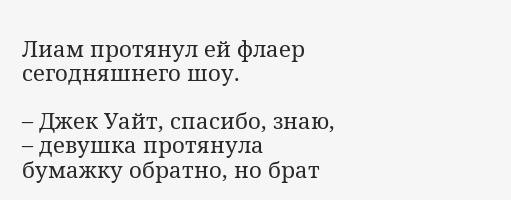Лиам протянул ей флаер сегодняшнего шоу.

– Джек Уайт, спасибо, знаю, – девушка протянула бумажку обратно, но брат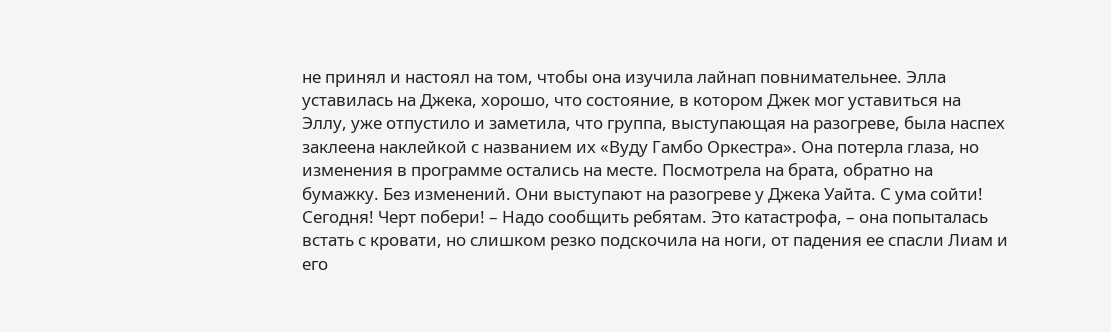не принял и настоял на том, чтобы она изучила лайнап повнимательнее. Элла уставилась на Джека, хорошо, что состояние, в котором Джек мог уставиться на Эллу, уже отпустило и заметила, что группа, выступающая на разогреве, была наспех заклеена наклейкой с названием их «Вуду Гамбо Оркестра». Она потерла глаза, но изменения в программе остались на месте. Посмотрела на брата, обратно на бумажку. Без изменений. Они выступают на разогреве у Джека Уайта. С ума сойти! Сегодня! Черт побери! – Надо сообщить ребятам. Это катастрофа, – она попыталась встать с кровати, но слишком резко подскочила на ноги, от падения ее спасли Лиам и его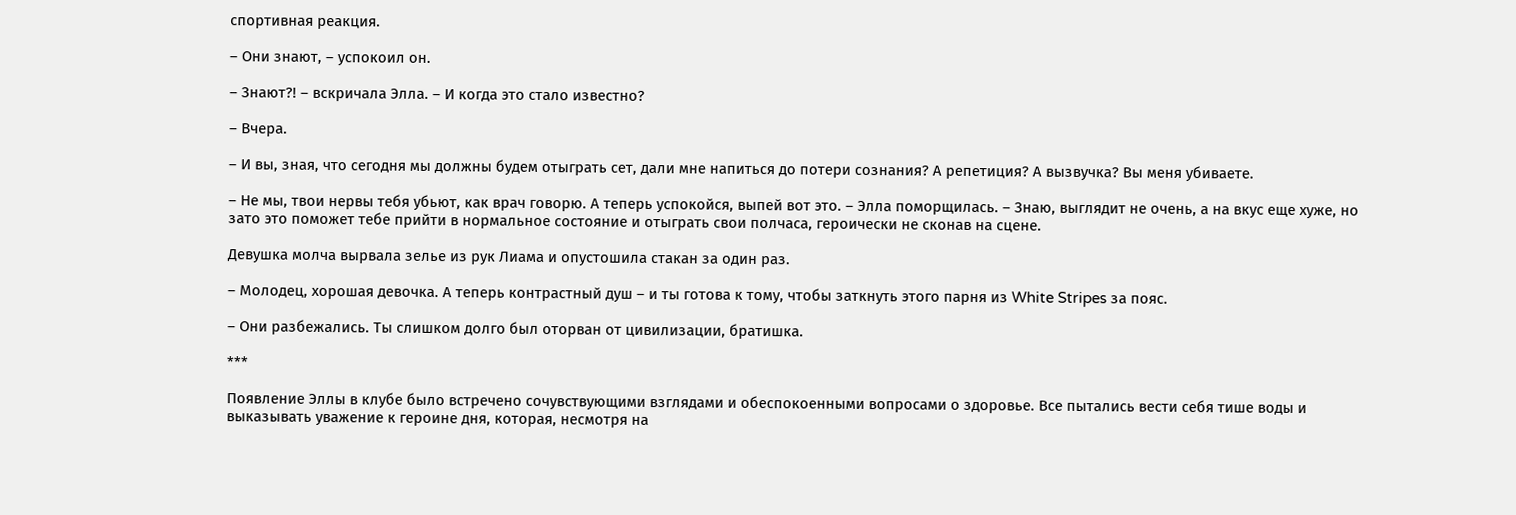спортивная реакция.

– Они знают, – успокоил он.

– Знают?! – вскричала Элла. – И когда это стало известно?

– Вчера.

– И вы, зная, что сегодня мы должны будем отыграть сет, дали мне напиться до потери сознания? А репетиция? А вызвучка? Вы меня убиваете.

– Не мы, твои нервы тебя убьют, как врач говорю. А теперь успокойся, выпей вот это. – Элла поморщилась. – Знаю, выглядит не очень, а на вкус еще хуже, но зато это поможет тебе прийти в нормальное состояние и отыграть свои полчаса, героически не сконав на сцене.

Девушка молча вырвала зелье из рук Лиама и опустошила стакан за один раз.

– Молодец, хорошая девочка. А теперь контрастный душ – и ты готова к тому, чтобы заткнуть этого парня из White Stripes за пояс.

– Они разбежались. Ты слишком долго был оторван от цивилизации, братишка.

***

Появление Эллы в клубе было встречено сочувствующими взглядами и обеспокоенными вопросами о здоровье. Все пытались вести себя тише воды и выказывать уважение к героине дня, которая, несмотря на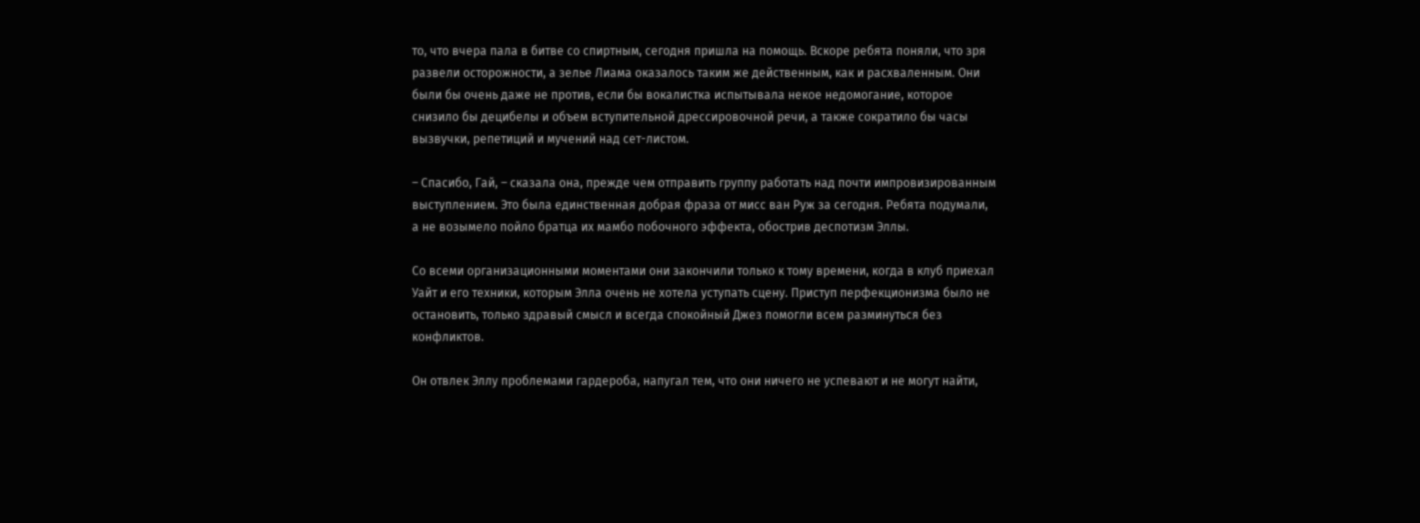то, что вчера пала в битве со спиртным, сегодня пришла на помощь. Вскоре ребята поняли, что зря развели осторожности, а зелье Лиама оказалось таким же действенным, как и расхваленным. Они были бы очень даже не против, если бы вокалистка испытывала некое недомогание, которое снизило бы децибелы и объем вступительной дрессировочной речи, а также сократило бы часы вызвучки, репетиций и мучений над сет-листом.

– Спасибо, Гай, – сказала она, прежде чем отправить группу работать над почти импровизированным выступлением. Это была единственная добрая фраза от мисс ван Руж за сегодня. Ребята подумали, а не возымело пойло братца их мамбо побочного эффекта, обострив деспотизм Эллы.

Со всеми организационными моментами они закончили только к тому времени, когда в клуб приехал Уайт и его техники, которым Элла очень не хотела уступать сцену. Приступ перфекционизма было не остановить, только здравый смысл и всегда спокойный Джез помогли всем разминуться без конфликтов.

Он отвлек Эллу проблемами гардероба, напугал тем, что они ничего не успевают и не могут найти,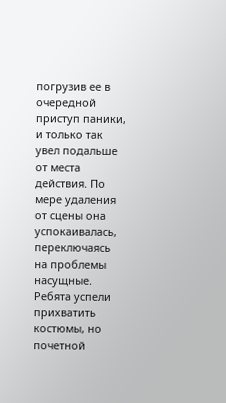погрузив ее в очередной приступ паники, и только так увел подальше от места действия. По мере удаления от сцены она успокаивалась, переключаясь на проблемы насущные. Ребята успели прихватить костюмы, но почетной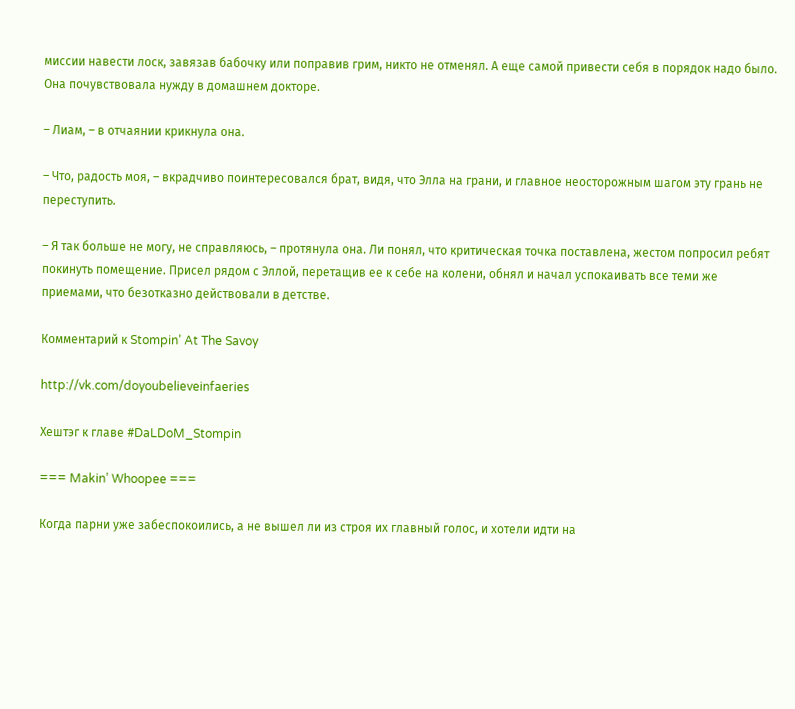миссии навести лоск, завязав бабочку или поправив грим, никто не отменял. А еще самой привести себя в порядок надо было. Она почувствовала нужду в домашнем докторе.

– Лиам, – в отчаянии крикнула она.

– Что, радость моя, – вкрадчиво поинтересовался брат, видя, что Элла на грани, и главное неосторожным шагом эту грань не переступить.

– Я так больше не могу, не справляюсь, – протянула она. Ли понял, что критическая точка поставлена, жестом попросил ребят покинуть помещение. Присел рядом с Эллой, перетащив ее к себе на колени, обнял и начал успокаивать все теми же приемами, что безотказно действовали в детстве.

Комментарий к Stompin’ At The Savoy

http://vk.com/doyoubelieveinfaeries

Хештэг к главе #DaLDoM_Stompin

=== Makin’ Whoopee ===

Когда парни уже забеспокоились, а не вышел ли из строя их главный голос, и хотели идти на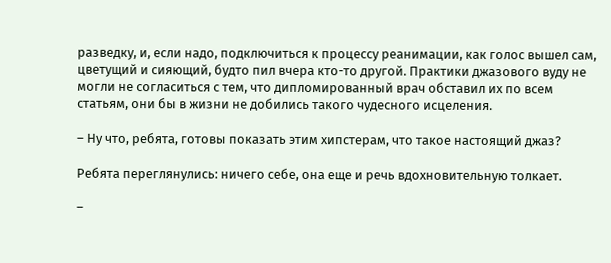разведку, и, если надо, подключиться к процессу реанимации, как голос вышел сам, цветущий и сияющий, будто пил вчера кто-то другой. Практики джазового вуду не могли не согласиться с тем, что дипломированный врач обставил их по всем статьям, они бы в жизни не добились такого чудесного исцеления.

– Ну что, ребята, готовы показать этим хипстерам, что такое настоящий джаз?

Ребята переглянулись: ничего себе, она еще и речь вдохновительную толкает.

–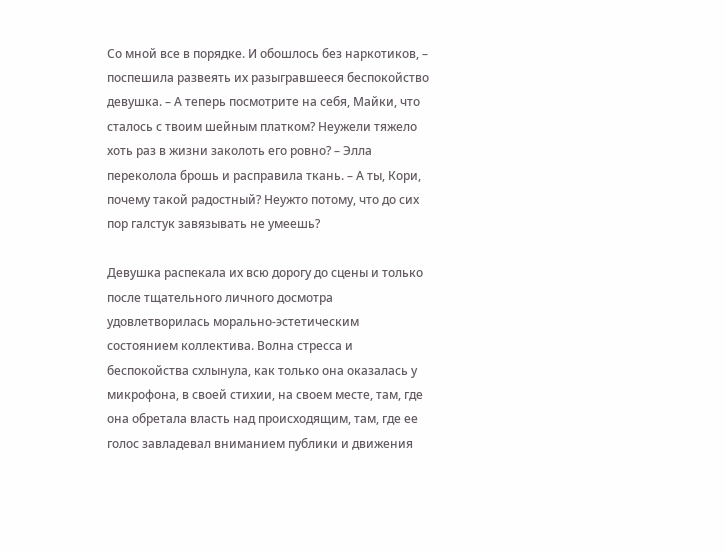Со мной все в порядке. И обошлось без наркотиков, – поспешила развеять их разыгравшееся беспокойство девушка. – А теперь посмотрите на себя, Майки, что сталось с твоим шейным платком? Неужели тяжело хоть раз в жизни заколоть его ровно? – Элла переколола брошь и расправила ткань. – А ты, Кори, почему такой радостный? Неужто потому, что до сих пор галстук завязывать не умеешь?

Девушка распекала их всю дорогу до сцены и только после тщательного личного досмотра удовлетворилась морально-эстетическим состоянием коллектива. Волна стресса и беспокойства схлынула, как только она оказалась у микрофона, в своей стихии, на своем месте, там, где она обретала власть над происходящим, там, где ее голос завладевал вниманием публики и движения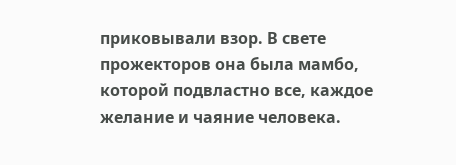приковывали взор. В свете прожекторов она была мамбо, которой подвластно все, каждое желание и чаяние человека.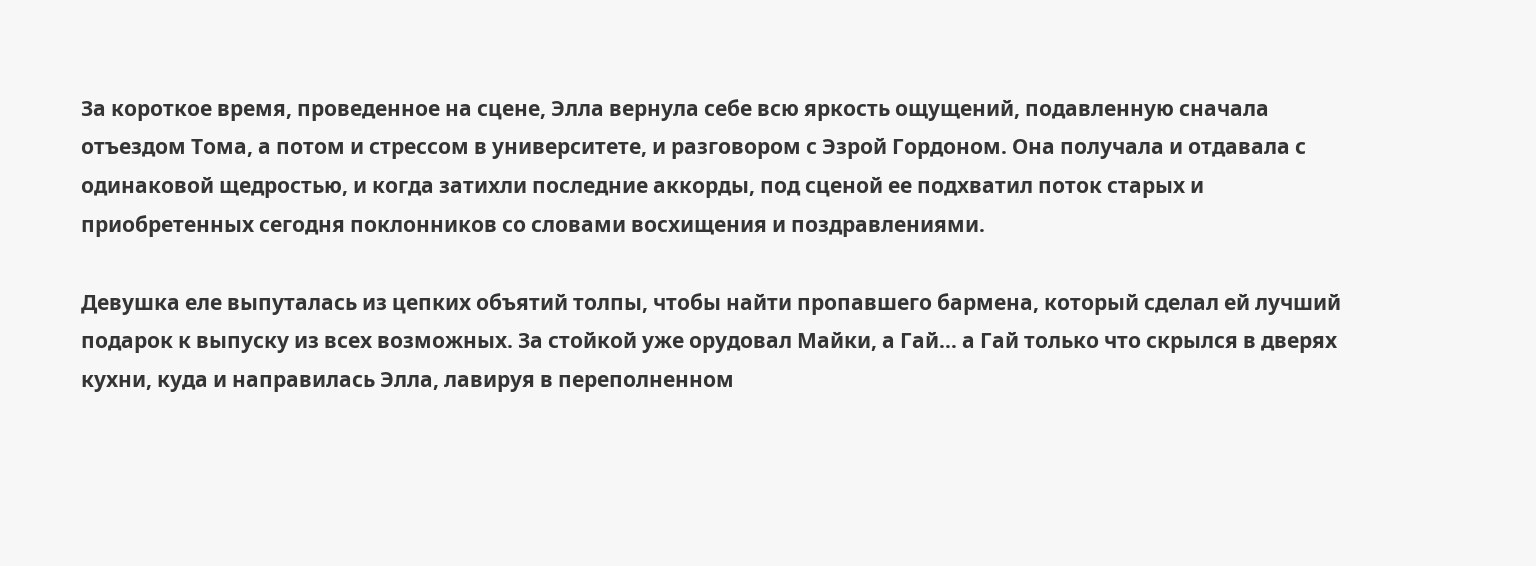За короткое время, проведенное на сцене, Элла вернула себе всю яркость ощущений, подавленную сначала отъездом Тома, а потом и стрессом в университете, и разговором с Эзрой Гордоном. Она получала и отдавала с одинаковой щедростью, и когда затихли последние аккорды, под сценой ее подхватил поток старых и приобретенных сегодня поклонников со словами восхищения и поздравлениями.

Девушка еле выпуталась из цепких объятий толпы, чтобы найти пропавшего бармена, который сделал ей лучший подарок к выпуску из всех возможных. За стойкой уже орудовал Майки, а Гай… а Гай только что скрылся в дверях кухни, куда и направилась Элла, лавируя в переполненном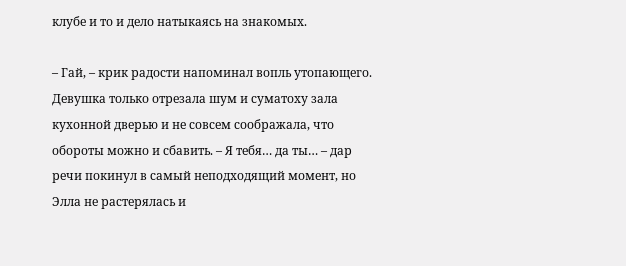клубе и то и дело натыкаясь на знакомых.

– Гай, – крик радости напоминал вопль утопающего. Девушка только отрезала шум и суматоху зала кухонной дверью и не совсем соображала, что обороты можно и сбавить. – Я тебя… да ты… – дар речи покинул в самый неподходящий момент, но Элла не растерялась и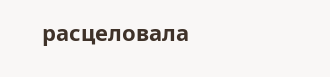расцеловала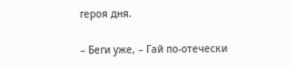героя дня.

– Беги уже, – Гай по-отечески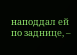наподдал ей по заднице, –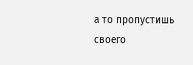а то пропустишь своего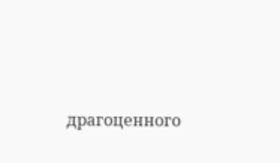драгоценного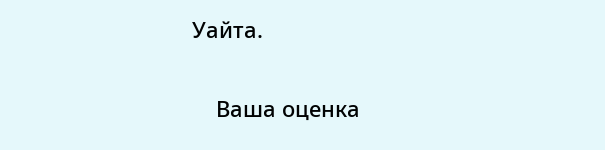Уайта.


    Ваша оценка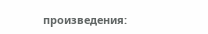произведения: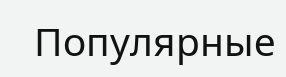Популярные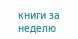книги за неделю